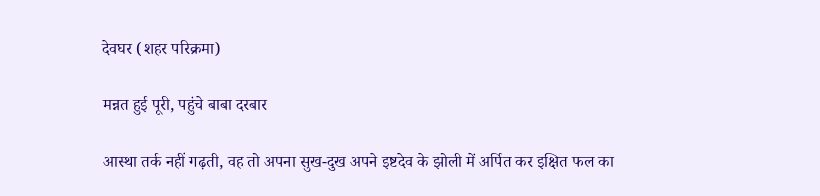देवघर (शहर परिक्रमा)

मन्नत हुई पूरी, पहुंचे बाबा दरबार

आस्था तर्क नहीं गढ़ती, वह तो अपना सुख-दुख अपने इष्टदेव के झोली में अर्पित कर इक्षित फल का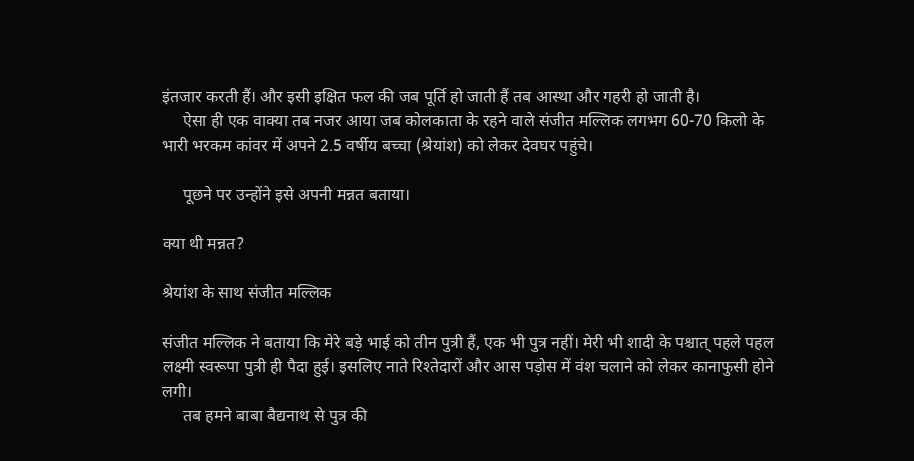इंतजार करती हैं। और इसी इक्षित फल की जब पूर्ति हो जाती हैं तब आस्था और गहरी हो जाती है।
     ऐसा ही एक वाक्या तब नजर आया जब कोलकाता के रहने वाले संजीत मल्लिक लगभग 60-70 किलो के भारी भरकम कांवर में अपने 2.5 वर्षीय बच्चा (श्रेयांश) को लेकर देवघर पहुंचे।

     पूछने पर उन्होंने इसे अपनी मन्नत बताया।

क्या थी मन्नत?

श्रेयांश के साथ संजीत मल्लिक

संजीत मल्लिक ने बताया कि मेरे बड़े भाई को तीन पुत्री हैं, एक भी पुत्र नहीं। मेरी भी शादी के पश्चात् पहले पहल लक्ष्मी स्वरूपा पुत्री ही पैदा हुई। इसलिए नाते रिश्तेदारों और आस पड़ोस में वंश चलाने को लेकर कानाफुसी होने लगी।
     तब हमने बाबा बैद्यनाथ से पुत्र की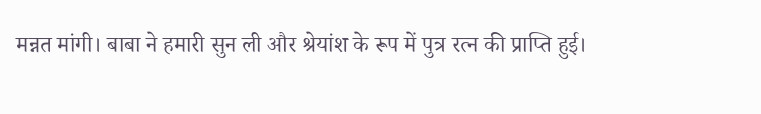मन्नत मांगी। बाबा ने हमारी सुन ली और श्रेयांश के रूप में पुत्र रत्न की प्राप्ति हुई।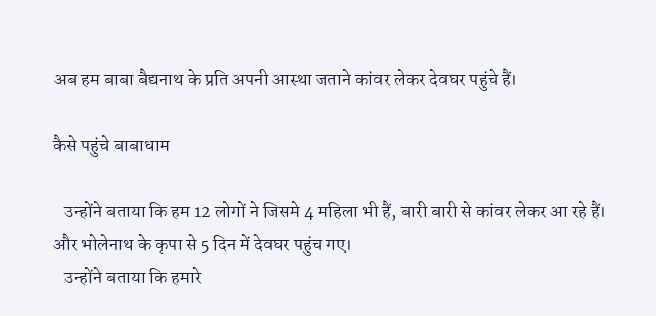अब हम बाबा बैद्यनाथ के प्रति अपनी आस्था जताने कांवर लेकर देवघर पहुंचे हैं।

कैसे पहुंचे बाबाधाम

   उन्होंने बताया कि हम 12 लोगों ने जिसमे 4 महिला भी हैं, बारी बारी से कांवर लेकर आ रहे हैं। और भोलेनाथ के कृपा से 5 दिन में देवघर पहुंच गए।
   उन्होंने बताया कि हमारे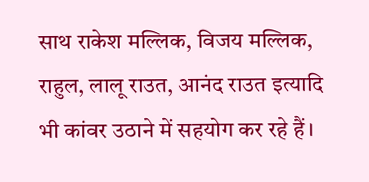साथ राकेश मल्लिक, विजय मल्लिक, राहुल, लालू राउत, आनंद राउत इत्यादि भी कांवर उठाने में सहयोग कर रहे हैं।